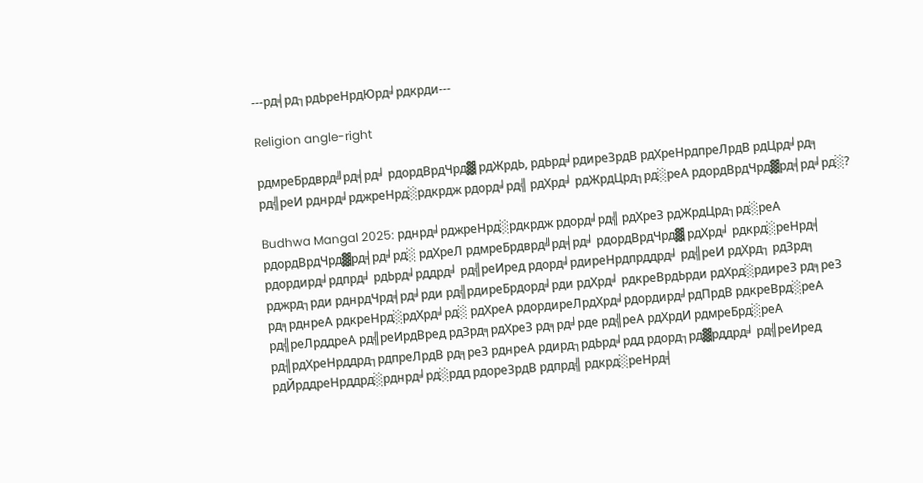---рд╡рд┐рдЬреНрдЮрд╛рдкрди---

Religion angle-right

рдмреБрдврд╝рд╡рд╛ рдордВрдЧрд▓ рдЖрдЬ, рдЬрд╛рдиреЗрдВ рдХреНрдпреЛрдВ рдЦрд╛рд╕ рд╣реИ рднрд╛рджреНрд░рдкрдж рдорд╛рд╣ рдХрд╛ рдЖрдЦрд┐рд░реА рдордВрдЧрд▓рд╡рд╛рд░?

Budhwa Mangal 2025: рднрд╛рджреНрд░рдкрдж рдорд╛рд╣ рдХреЗ рдЖрдЦрд┐рд░реА рдордВрдЧрд▓рд╡рд╛рд░ рдХреЛ рдмреБрдврд╝рд╡рд╛ рдордВрдЧрд▓ рдХрд╛ рдкрд░реНрд╡ рдордирд╛рдпрд╛ рдЬрд╛рддрд╛ рд╣реИред рдорд╛рдиреНрдпрддрд╛ рд╣реИ рдХрд┐ рдЗрд╕ рджрд┐рди рднрдЧрд╡рд╛рди рд╣рдиреБрдорд╛рди рдХрд╛ рдкреВрдЬрди рдХрд░рдиреЗ рд╕реЗ рд╕рднреА рдкреНрд░рдХрд╛рд░ рдХреА рдордиреЛрдХрд╛рдордирд╛рдПрдВ рдкреВрд░реА рд╣реЛрддреА рд╣реИрдВред рдЗрд╕рдХреЗ рд╕рд╛рде рд╣реА рдХрдИ рдмреБрд░реА рд╢рдХреНрддрд┐рдпреЛрдВ рд╕реЗ рднреА рдирд┐рдЬрд╛рдд рдорд┐рд▓рддрд╛ рд╣реИред рдЙрддреНрддрд░рднрд╛рд░рдд рдореЗрдВ рдпрд╣ рдкрд░реНрд╡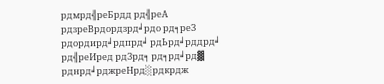рдмрд╣реБрдд рд╣реА рдзреВрдордзрд╛рдо рд╕реЗ рдордирд╛рдпрд╛ рдЬрд╛рддрд╛ рд╣реИред рдЗрд╕ рд╕рд╛рд▓ рднрд╛рджреНрд░рдкрдж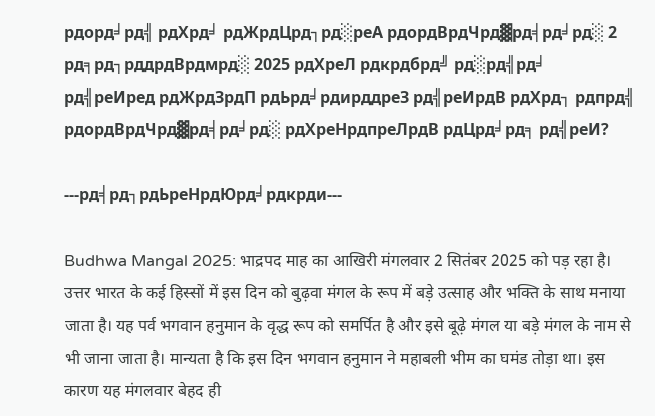рдорд╛рд╣ рдХрд╛ рдЖрдЦрд┐рд░реА рдордВрдЧрд▓рд╡рд╛рд░ 2 рд╕рд┐рддрдВрдмрд░ 2025 рдХреЛ рдкрдбрд╝ рд░рд╣рд╛ рд╣реИред рдЖрдЗрдП рдЬрд╛рдирддреЗ рд╣реИрдВ рдХрд┐ рдпрд╣ рдордВрдЧрд▓рд╡рд╛рд░ рдХреНрдпреЛрдВ рдЦрд╛рд╕ рд╣реИ?

---рд╡рд┐рдЬреНрдЮрд╛рдкрди---

Budhwa Mangal 2025: भाद्रपद माह का आखिरी मंगलवार 2 सितंबर 2025 को पड़ रहा है। उत्तर भारत के कई हिस्सों में इस दिन को बुढ़वा मंगल के रूप में बड़े उत्साह और भक्ति के साथ मनाया जाता है। यह पर्व भगवान हनुमान के वृद्ध रूप को समर्पित है और इसे बूढ़े मंगल या बड़े मंगल के नाम से भी जाना जाता है। मान्यता है कि इस दिन भगवान हनुमान ने महाबली भीम का घमंड तोड़ा था। इस कारण यह मंगलवार बेहद ही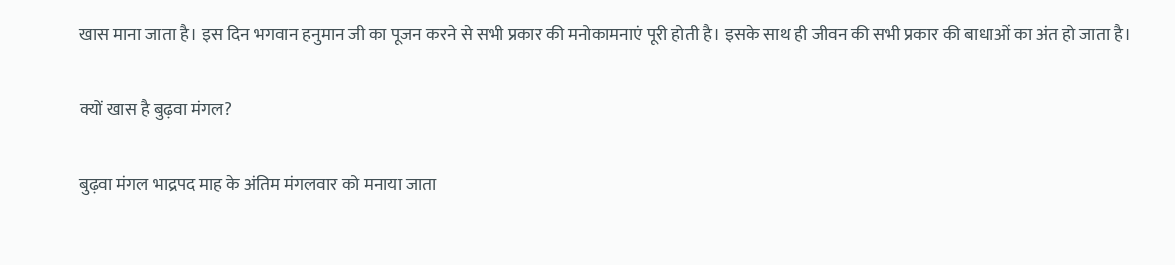खास माना जाता है। इस दिन भगवान हनुमान जी का पूजन करने से सभी प्रकार की मनोकामनाएं पूरी होती है। इसके साथ ही जीवन की सभी प्रकार की बाधाओं का अंत हो जाता है।

क्यों खास है बुढ़वा मंगल?

बुढ़वा मंगल भाद्रपद माह के अंतिम मंगलवार को मनाया जाता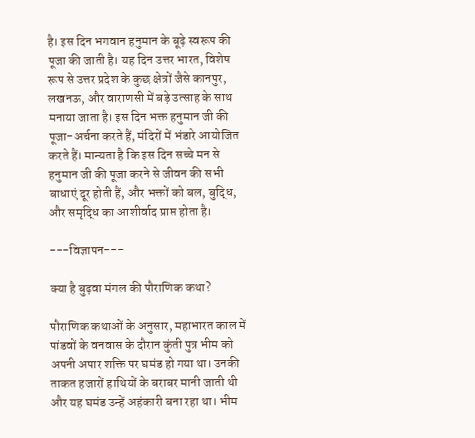है। इस दिन भगवान हनुमान के बूढ़े स्वरूप की पूजा की जाती है। यह दिन उत्तर भारत, विशेष रूप से उत्तर प्रदेश के कुछ क्षेत्रों जैसे कानपुर, लखनऊ, और वाराणसी में बड़े उत्साह के साथ मनाया जाता है। इस दिन भक्त हनुमान जी की पूजा-अर्चना करते हैं, मंदिरों में भंडारे आयोजित करते हैं। मान्यता है कि इस दिन सच्चे मन से हनुमान जी की पूजा करने से जीवन की सभी बाधाएं दूर होती हैं, और भक्तों को बल, बुद्धि, और समृद्धि का आशीर्वाद प्राप्त होता है।

---विज्ञापन---

क्या है बुढ़वा मंगल की पौराणिक कथा?

पौराणिक कथाओं के अनुसार, महाभारत काल में पांडवों के वनवास के दौरान कुंती पुत्र भीम को अपनी अपार शक्ति पर घमंड हो गया था। उनकी ताकत हजारों हाथियों के बराबर मानी जाती थी और यह घमंड उन्हें अहंकारी बना रहा था। भीम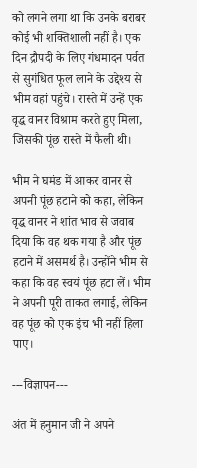को लगने लगा था कि उनके बराबर कोई भी शक्तिशाली नहीं है। एक दिन द्रौपदी के लिए गंधमादन पर्वत से सुगंधित फूल लाने के उद्देश्य से भीम वहां पहुंचे। रास्ते में उन्हें एक वृद्ध वानर विश्राम करते हुए मिला, जिसकी पूंछ रास्ते में फैली थी।

भीम ने घमंड में आकर वानर से अपनी पूंछ हटाने को कहा, लेकिन वृद्ध वानर ने शांत भाव से जवाब दिया कि वह थक गया है और पूंछ हटाने में असमर्थ है। उन्होंने भीम से कहा कि वह स्वयं पूंछ हटा लें। भीम ने अपनी पूरी ताकत लगाई, लेकिन वह पूंछ को एक इंच भी नहीं हिला पाए।

---विज्ञापन---

अंत में हनुमान जी ने अपने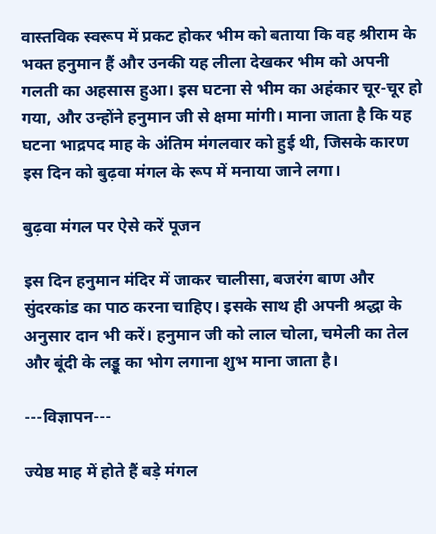वास्तविक स्वरूप में प्रकट होकर भीम को बताया कि वह श्रीराम के भक्त हनुमान हैं और उनकी यह लीला देखकर भीम को अपनी गलती का अहसास हुआ। इस घटना से भीम का अहंकार चूर-चूर हो गया, और उन्होंने हनुमान जी से क्षमा मांगी। माना जाता है कि यह घटना भाद्रपद माह के अंतिम मंगलवार को हुई थी, जिसके कारण इस दिन को बुढ़वा मंगल के रूप में मनाया जाने लगा।

बुढ़वा मंगल पर ऐसे करें पूजन

इस दिन हनुमान मंदिर में जाकर चालीसा, बजरंग बाण और सुंदरकांड का पाठ करना चाहिए। इसके साथ ही अपनी श्रद्धा के अनुसार दान भी करें। हनुमान जी को लाल चोला, चमेली का तेल और बूंदी के लड्डू का भोग लगाना शुभ माना जाता है।

---विज्ञापन---

ज्येष्ठ माह में होते हैं बड़े मंगल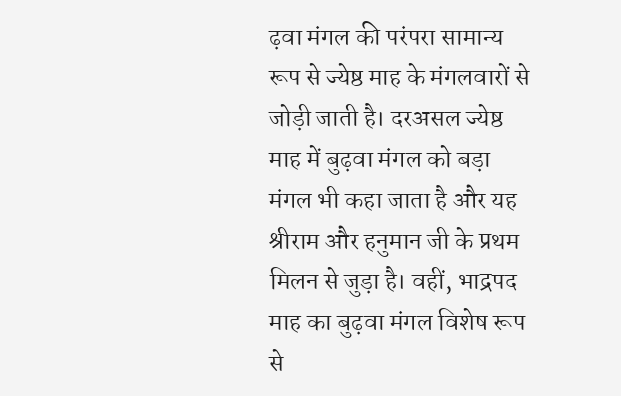ढ़वा मंगल की परंपरा सामान्य रूप से ज्येष्ठ माह के मंगलवारों से जोड़ी जाती है। दरअसल ज्येष्ठ माह में बुढ़वा मंगल को बड़ा मंगल भी कहा जाता है और यह श्रीराम और हनुमान जी के प्रथम मिलन से जुड़ा है। वहीं, भाद्रपद माह का बुढ़वा मंगल विशेष रूप से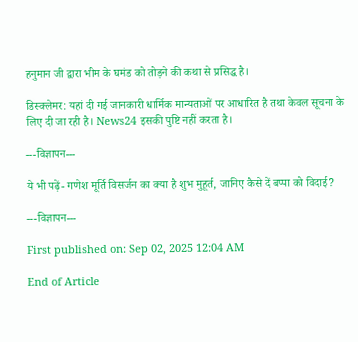हनुमान जी द्वारा भीम के घमंड को तोड़ने की कथा से प्रसिद्ध है।

डिस्क्लेमर: यहां दी गई जानकारी धार्मिक मान्यताओं पर आधारित है तथा केवल सूचना के लिए दी जा रही है। News24 इसकी पुष्टि नहीं करता है।

---विज्ञापन---

ये भी पढ़ें- गणेश मूर्ति विसर्जन का क्या है शुभ मुहूर्त, जानिए कैसे दें बप्पा को विदाई?

---विज्ञापन---

First published on: Sep 02, 2025 12:04 AM

End of Article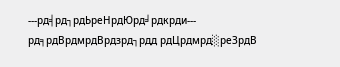---рд╡рд┐рдЬреНрдЮрд╛рдкрди---
рд╕рдВрдмрдВрдзрд┐рдд рдЦрдмрд░реЗрдВ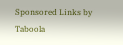Sponsored Links by Taboola